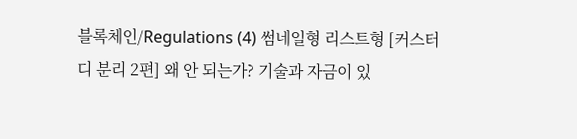블록체인/Regulations (4) 썸네일형 리스트형 [커스터디 분리 2편] 왜 안 되는가? 기술과 자금이 있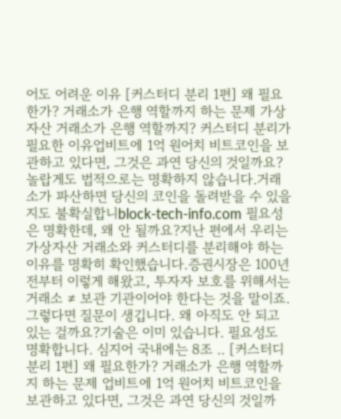어도 어려운 이유 [커스터디 분리 1편] 왜 필요한가? 거래소가 은행 역할까지 하는 문제 가상자산 거래소가 은행 역할까지? 커스터디 분리가 필요한 이유업비트에 1억 원어치 비트코인을 보관하고 있다면, 그것은 과연 당신의 것일까요? 놀랍게도 법적으로는 명확하지 않습니다.거래소가 파산하면 당신의 코인을 돌려받을 수 있을지도 불확실합니block-tech-info.com 필요성은 명확한데, 왜 안 될까요?지난 편에서 우리는 가상자산 거래소와 커스터디를 분리해야 하는 이유를 명확히 확인했습니다.증권시장은 100년 전부터 이렇게 해왔고, 투자자 보호를 위해서는 거래소 ≠ 보관 기관이어야 한다는 것을 말이죠. 그렇다면 질문이 생깁니다. 왜 아직도 안 되고 있는 걸까요?기술은 이미 있습니다. 필요성도 명확합니다. 심지어 국내에는 8조 .. [커스터디 분리 1편] 왜 필요한가? 거래소가 은행 역할까지 하는 문제 업비트에 1억 원어치 비트코인을 보관하고 있다면, 그것은 과연 당신의 것일까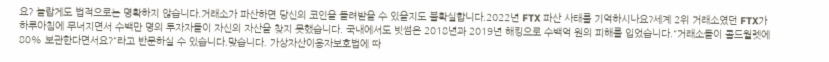요? 놀랍게도 법적으로는 명확하지 않습니다.거래소가 파산하면 당신의 코인을 돌려받을 수 있을지도 불확실합니다.2022년 FTX 파산 사태를 기억하시나요?세계 2위 거래소였던 FTX가 하루아침에 무너지면서 수백만 명의 투자자들이 자신의 자산을 찾지 못했습니다. 국내에서도 빗썸은 2018년과 2019년 해킹으로 수백억 원의 피해를 입었습니다."거래소들이 콜드월렛에 80% 보관한다면서요?"라고 반문하실 수 있습니다.맞습니다. 가상자산이용자보호법에 따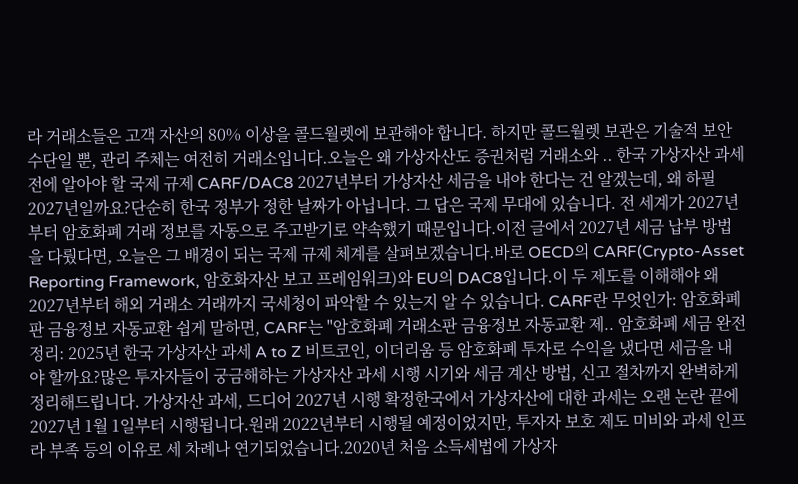라 거래소들은 고객 자산의 80% 이상을 콜드월렛에 보관해야 합니다. 하지만 콜드월렛 보관은 기술적 보안 수단일 뿐, 관리 주체는 여전히 거래소입니다.오늘은 왜 가상자산도 증권처럼 거래소와 .. 한국 가상자산 과세 전에 알아야 할 국제 규제 CARF/DAC8 2027년부터 가상자산 세금을 내야 한다는 건 알겠는데, 왜 하필 2027년일까요?단순히 한국 정부가 정한 날짜가 아닙니다. 그 답은 국제 무대에 있습니다. 전 세계가 2027년부터 암호화폐 거래 정보를 자동으로 주고받기로 약속했기 때문입니다.이전 글에서 2027년 세금 납부 방법을 다뤘다면, 오늘은 그 배경이 되는 국제 규제 체계를 살펴보겠습니다.바로 OECD의 CARF(Crypto-Asset Reporting Framework, 암호화자산 보고 프레임워크)와 EU의 DAC8입니다.이 두 제도를 이해해야 왜 2027년부터 해외 거래소 거래까지 국세청이 파악할 수 있는지 알 수 있습니다. CARF란 무엇인가: 암호화폐판 금융정보 자동교환 쉽게 말하면, CARF는 "암호화폐 거래소판 금융정보 자동교환 제.. 암호화폐 세금 완전 정리: 2025년 한국 가상자산 과세 A to Z 비트코인, 이더리움 등 암호화폐 투자로 수익을 냈다면 세금을 내야 할까요?많은 투자자들이 궁금해하는 가상자산 과세 시행 시기와 세금 계산 방법, 신고 절차까지 완벽하게 정리해드립니다. 가상자산 과세, 드디어 2027년 시행 확정한국에서 가상자산에 대한 과세는 오랜 논란 끝에 2027년 1월 1일부터 시행됩니다.원래 2022년부터 시행될 예정이었지만, 투자자 보호 제도 미비와 과세 인프라 부족 등의 이유로 세 차례나 연기되었습니다.2020년 처음 소득세법에 가상자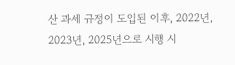산 과세 규정이 도입된 이후, 2022년, 2023년, 2025년으로 시행 시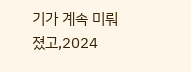기가 계속 미뤄졌고,2024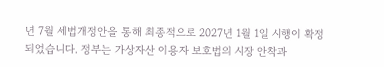년 7월 세법개정안을 통해 최종적으로 2027년 1월 1일 시행이 확정되었습니다. 정부는 가상자산 이용자 보호법의 시장 안착과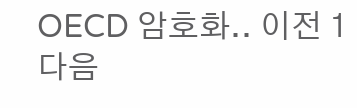OECD 암호화.. 이전 1 다음